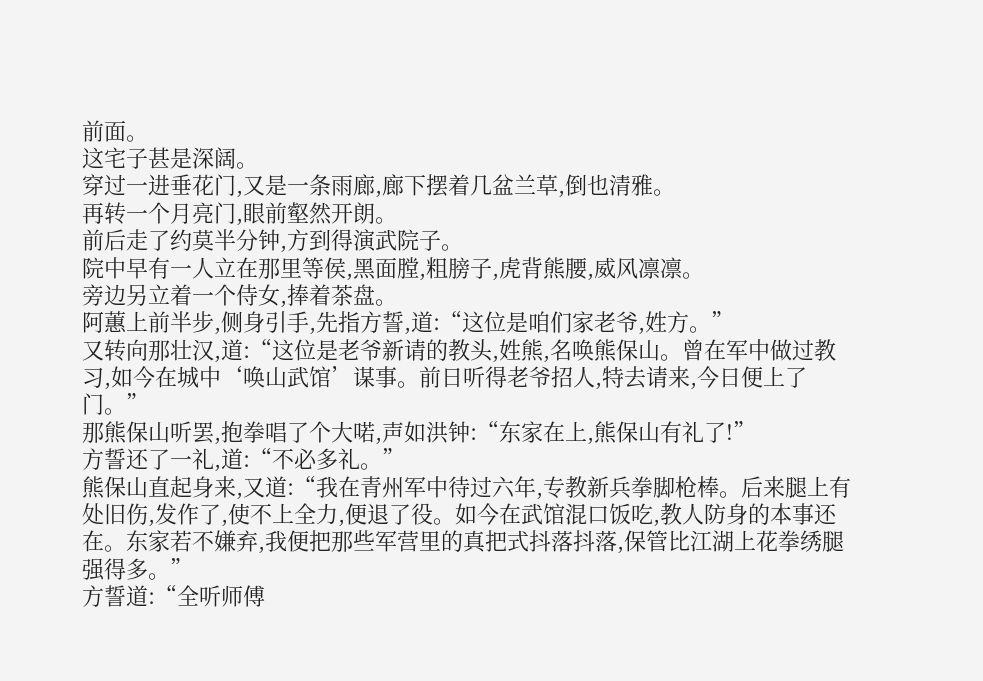前面。
这宅子甚是深阔。
穿过一进垂花门,又是一条雨廊,廊下摆着几盆兰草,倒也清雅。
再转一个月亮门,眼前壑然开朗。
前后走了约莫半分钟,方到得演武院子。
院中早有一人立在那里等侯,黑面膛,粗膀子,虎背熊腰,威风凛凛。
旁边另立着一个侍女,捧着茶盘。
阿蕙上前半步,侧身引手,先指方誓,道:“这位是咱们家老爷,姓方。”
又转向那壮汉,道:“这位是老爷新请的教头,姓熊,名唤熊保山。曾在军中做过教习,如今在城中‘唤山武馆’谋事。前日听得老爷招人,特去请来,今日便上了门。”
那熊保山听罢,抱拳唱了个大喏,声如洪钟:“东家在上,熊保山有礼了!”
方誓还了一礼,道:“不必多礼。”
熊保山直起身来,又道:“我在青州军中待过六年,专教新兵拳脚枪棒。后来腿上有处旧伤,发作了,使不上全力,便退了役。如今在武馆混口饭吃,教人防身的本事还在。东家若不嫌弃,我便把那些军营里的真把式抖落抖落,保管比江湖上花拳绣腿强得多。”
方誓道:“全听师傅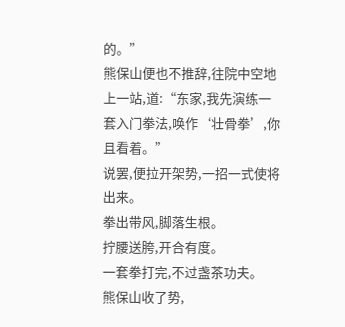的。”
熊保山便也不推辞,往院中空地上一站,道:“东家,我先演练一套入门拳法,唤作‘壮骨拳’,你且看着。”
说罢,便拉开架势,一招一式使将出来。
拳出带风,脚落生根。
拧腰送胯,开合有度。
一套拳打完,不过盏茶功夫。
熊保山收了势,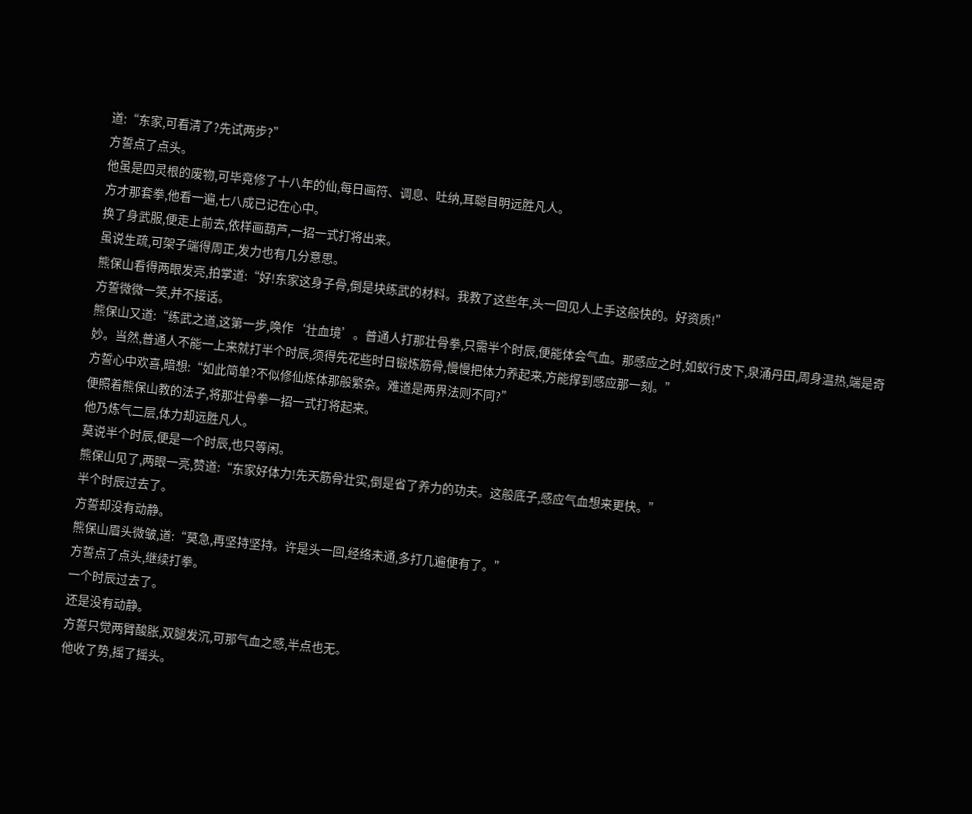道:“东家,可看清了?先试两步?”
方誓点了点头。
他虽是四灵根的废物,可毕竟修了十八年的仙,每日画符、调息、吐纳,耳聪目明远胜凡人。
方才那套拳,他看一遍,七八成已记在心中。
换了身武服,便走上前去,依样画葫芦,一招一式打将出来。
虽说生疏,可架子端得周正,发力也有几分意思。
熊保山看得两眼发亮,拍掌道:“好!东家这身子骨,倒是块练武的材料。我教了这些年,头一回见人上手这般快的。好资质!”
方誓微微一笑,并不接话。
熊保山又道:“练武之道,这第一步,唤作‘壮血境’。普通人打那壮骨拳,只需半个时辰,便能体会气血。那感应之时,如蚁行皮下,泉涌丹田,周身温热,端是奇妙。当然,普通人不能一上来就打半个时辰,须得先花些时日锻炼筋骨,慢慢把体力养起来,方能撑到感应那一刻。”
方誓心中欢喜,暗想:“如此简单?不似修仙炼体那般繁杂。难道是两界法则不同?”
便照着熊保山教的法子,将那壮骨拳一招一式打将起来。
他乃炼气二层,体力却远胜凡人。
莫说半个时辰,便是一个时辰,也只等闲。
熊保山见了,两眼一亮,赞道:“东家好体力!先天筋骨壮实,倒是省了养力的功夫。这般底子,感应气血想来更快。”
半个时辰过去了。
方誓却没有动静。
熊保山眉头微皱,道:“莫急,再坚持坚持。许是头一回,经络未通,多打几遍便有了。”
方誓点了点头,继续打拳。
一个时辰过去了。
还是没有动静。
方誓只觉两臂酸胀,双腿发沉,可那气血之感,半点也无。
他收了势,摇了摇头。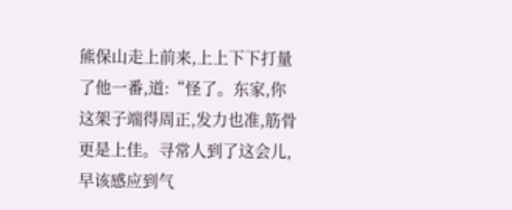熊保山走上前来,上上下下打量了他一番,道:“怪了。东家,你这架子端得周正,发力也准,筋骨更是上佳。寻常人到了这会儿,早该感应到气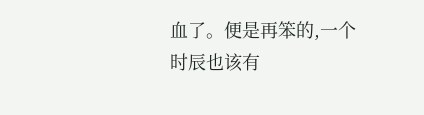血了。便是再笨的,一个时辰也该有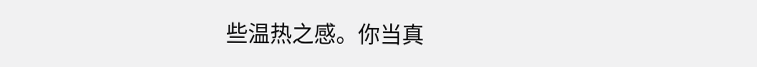些温热之感。你当真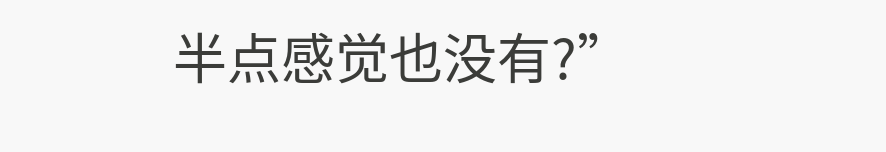半点感觉也没有?”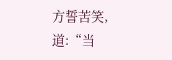方誓苦笑,道:“当